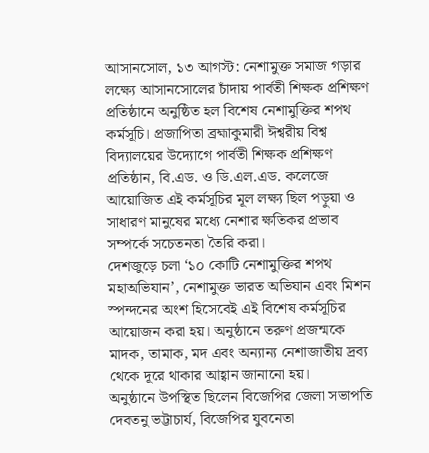আসানসোল, ১৩ আগস্ট: নেশামুক্ত সমাজ গড়ার লক্ষ্যে আসানসোলের চাঁদায় পার্বতী শিক্ষক প্রশিক্ষণ প্রতিষ্ঠানে অনুষ্ঠিত হল বিশেষ নেশামুক্তির শপথ কর্মসূচি। প্রজাপিতা ব্রহ্মাকুমারী ঈশ্বরীয় বিশ্ব বিদ্যালয়ের উদ্যোগে পার্বতী শিক্ষক প্রশিক্ষণ প্রতিষ্ঠান, বি.এড. ও ডি.এল.এড. কলেজে আয়োজিত এই কর্মসূচির মূল লক্ষ্য ছিল পড়ুয়া ও সাধারণ মানুষের মধ্যে নেশার ক্ষতিকর প্রভাব সম্পর্কে সচেতনতা তৈরি করা।
দেশজুড়ে চলা ‘১০ কোটি নেশামুক্তির শপথ মহাঅভিযান’, নেশামুক্ত ভারত অভিযান এবং মিশন স্পন্দনের অংশ হিসেবেই এই বিশেষ কর্মসূচির আয়োজন করা হয়। অনুষ্ঠানে তরুণ প্রজন্মকে মাদক, তামাক, মদ এবং অন্যান্য নেশাজাতীয় দ্রব্য থেকে দূরে থাকার আহ্বান জানানো হয়।
অনুষ্ঠানে উপস্থিত ছিলেন বিজেপির জেলা সভাপতি দেবতনু ভট্টাচার্য, বিজেপির যুবনেতা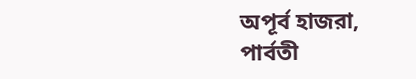অপূর্ব হাজরা, পার্বতী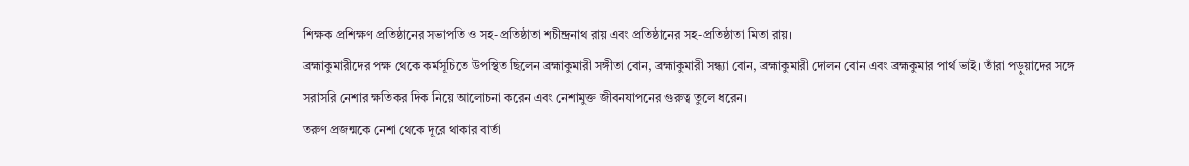শিক্ষক প্রশিক্ষণ প্রতিষ্ঠানের সভাপতি ও সহ-প্রতিষ্ঠাতা শচীন্দ্রনাথ রায় এবং প্রতিষ্ঠানের সহ-প্রতিষ্ঠাতা মিতা রায়।
ব্রহ্মাকুমারীদের পক্ষ থেকে কর্মসূচিতে উপস্থিত ছিলেন ব্রহ্মাকুমারী সঙ্গীতা বোন, ব্রহ্মাকুমারী সন্ধ্যা বোন, ব্রহ্মাকুমারী দোলন বোন এবং ব্রহ্মকুমার পার্থ ভাই। তাঁরা পড়ুয়াদের সঙ্গে সরাসরি নেশার ক্ষতিকর দিক নিয়ে আলোচনা করেন এবং নেশামুক্ত জীবনযাপনের গুরুত্ব তুলে ধরেন।
তরুণ প্রজন্মকে নেশা থেকে দূরে থাকার বার্তা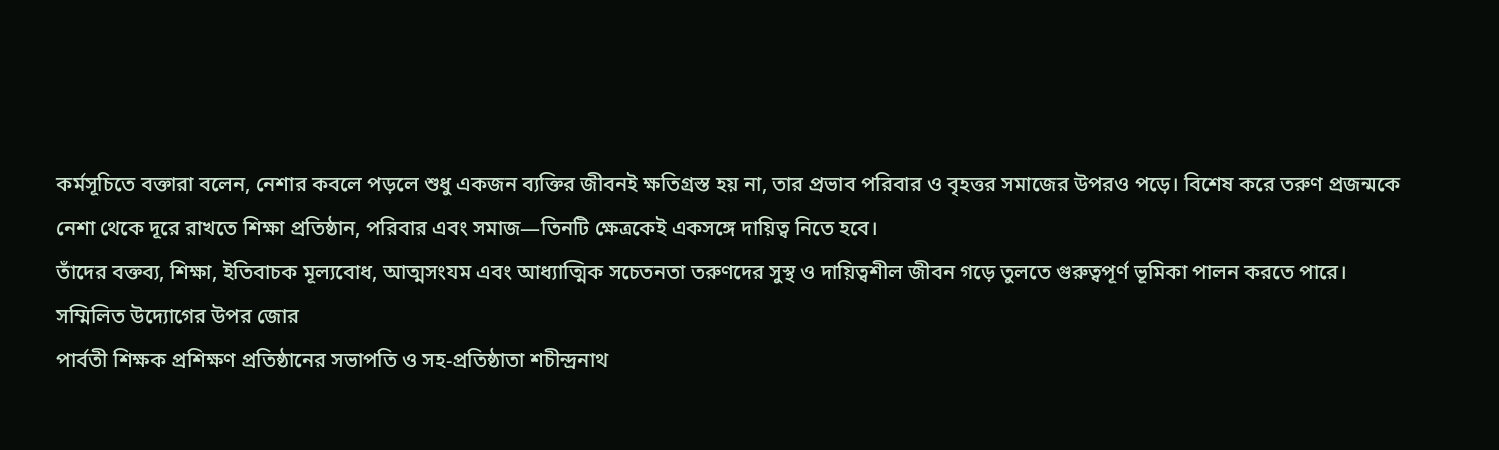কর্মসূচিতে বক্তারা বলেন, নেশার কবলে পড়লে শুধু একজন ব্যক্তির জীবনই ক্ষতিগ্রস্ত হয় না, তার প্রভাব পরিবার ও বৃহত্তর সমাজের উপরও পড়ে। বিশেষ করে তরুণ প্রজন্মকে নেশা থেকে দূরে রাখতে শিক্ষা প্রতিষ্ঠান, পরিবার এবং সমাজ—তিনটি ক্ষেত্রকেই একসঙ্গে দায়িত্ব নিতে হবে।
তাঁদের বক্তব্য, শিক্ষা, ইতিবাচক মূল্যবোধ, আত্মসংযম এবং আধ্যাত্মিক সচেতনতা তরুণদের সুস্থ ও দায়িত্বশীল জীবন গড়ে তুলতে গুরুত্বপূর্ণ ভূমিকা পালন করতে পারে।
সম্মিলিত উদ্যোগের উপর জোর
পার্বতী শিক্ষক প্রশিক্ষণ প্রতিষ্ঠানের সভাপতি ও সহ-প্রতিষ্ঠাতা শচীন্দ্রনাথ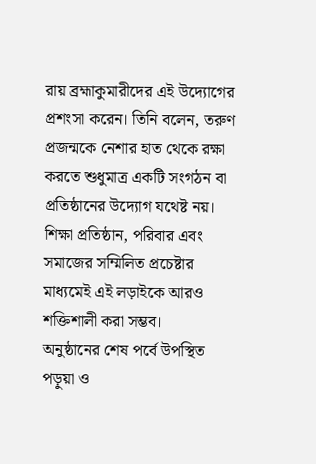রায় ব্রহ্মাকুমারীদের এই উদ্যোগের প্রশংসা করেন। তিনি বলেন, তরুণ প্রজন্মকে নেশার হাত থেকে রক্ষা করতে শুধুমাত্র একটি সংগঠন বা প্রতিষ্ঠানের উদ্যোগ যথেষ্ট নয়। শিক্ষা প্রতিষ্ঠান, পরিবার এবং সমাজের সম্মিলিত প্রচেষ্টার মাধ্যমেই এই লড়াইকে আরও শক্তিশালী করা সম্ভব।
অনুষ্ঠানের শেষ পর্বে উপস্থিত পড়ুয়া ও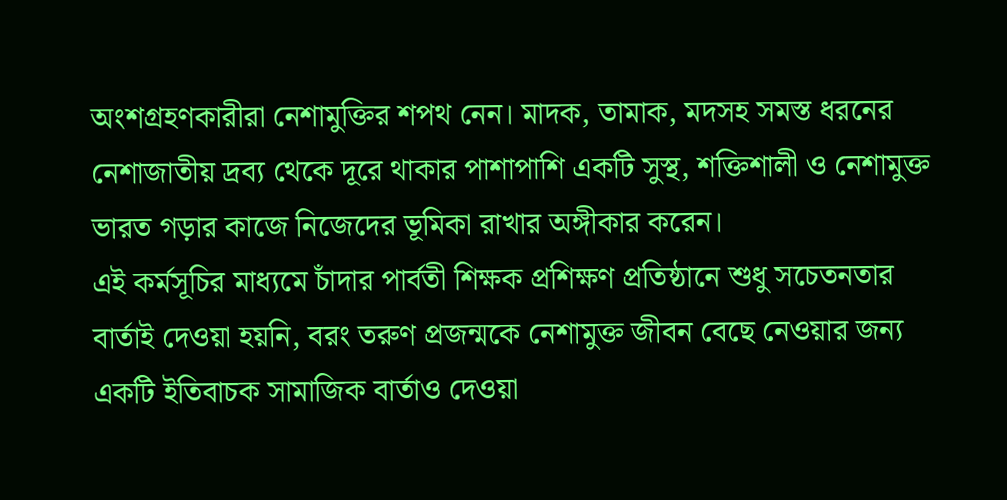অংশগ্রহণকারীরা নেশামুক্তির শপথ নেন। মাদক, তামাক, মদসহ সমস্ত ধরনের নেশাজাতীয় দ্রব্য থেকে দূরে থাকার পাশাপাশি একটি সুস্থ, শক্তিশালী ও নেশামুক্ত ভারত গড়ার কাজে নিজেদের ভূমিকা রাখার অঙ্গীকার করেন।
এই কর্মসূচির মাধ্যমে চাঁদার পার্বতী শিক্ষক প্রশিক্ষণ প্রতিষ্ঠানে শুধু সচেতনতার বার্তাই দেওয়া হয়নি, বরং তরুণ প্রজন্মকে নেশামুক্ত জীবন বেছে নেওয়ার জন্য একটি ইতিবাচক সামাজিক বার্তাও দেওয়া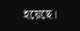হয়েছে।